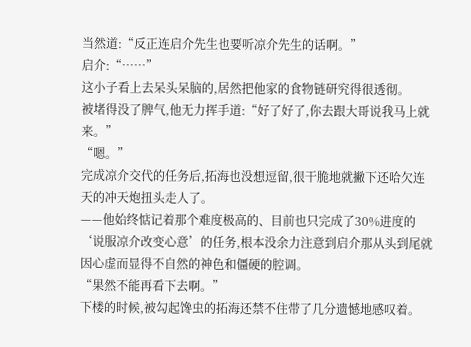当然道:“反正连启介先生也要听凉介先生的话啊。”
启介:“……”
这小子看上去呆头呆脑的,居然把他家的食物链研究得很透彻。
被堵得没了脾气,他无力挥手道:“好了好了,你去跟大哥说我马上就来。”
“嗯。”
完成凉介交代的任务后,拓海也没想逗留,很干脆地就撇下还哈欠连天的冲天炮扭头走人了。
——他始终惦记着那个难度极高的、目前也只完成了30%进度的‘说服凉介改变心意’的任务,根本没余力注意到启介那从头到尾就因心虚而显得不自然的神色和僵硬的腔调。
“果然不能再看下去啊。”
下楼的时候,被勾起馋虫的拓海还禁不住带了几分遗憾地感叹着。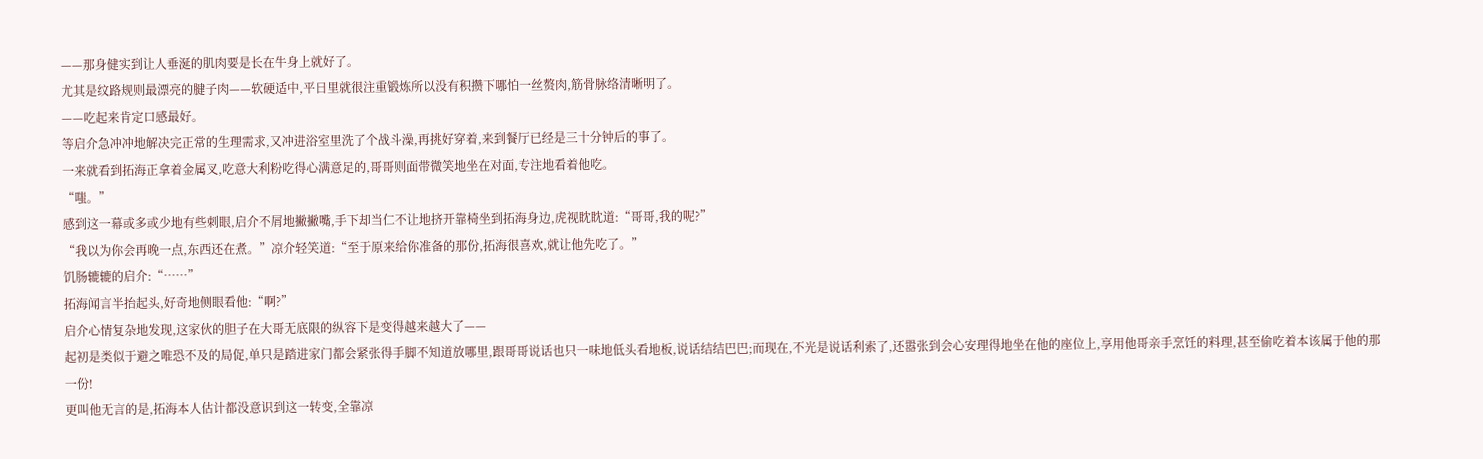——那身健实到让人垂涎的肌肉要是长在牛身上就好了。
尤其是纹路规则最漂亮的腱子肉——软硬适中,平日里就很注重锻炼所以没有积攒下哪怕一丝赘肉,筋骨脉络清晰明了。
——吃起来肯定口感最好。
等启介急冲冲地解决完正常的生理需求,又冲进浴室里洗了个战斗澡,再挑好穿着,来到餐厅已经是三十分钟后的事了。
一来就看到拓海正拿着金属叉,吃意大利粉吃得心满意足的,哥哥则面带微笑地坐在对面,专注地看着他吃。
“嗤。”
感到这一幕或多或少地有些刺眼,启介不屑地撇撇嘴,手下却当仁不让地挤开靠椅坐到拓海身边,虎视眈眈道:“哥哥,我的呢?”
“我以为你会再晚一点,东西还在煮。”凉介轻笑道:“至于原来给你准备的那份,拓海很喜欢,就让他先吃了。”
饥肠辘辘的启介:“……”
拓海闻言半抬起头,好奇地侧眼看他:“啊?”
启介心情复杂地发现,这家伙的胆子在大哥无底限的纵容下是变得越来越大了——
起初是类似于避之唯恐不及的局促,单只是踏进家门都会紧张得手脚不知道放哪里,跟哥哥说话也只一味地低头看地板,说话结结巴巴;而现在,不光是说话利索了,还嚣张到会心安理得地坐在他的座位上,享用他哥亲手烹饪的料理,甚至偷吃着本该属于他的那一份!
更叫他无言的是,拓海本人估计都没意识到这一转变,全靠凉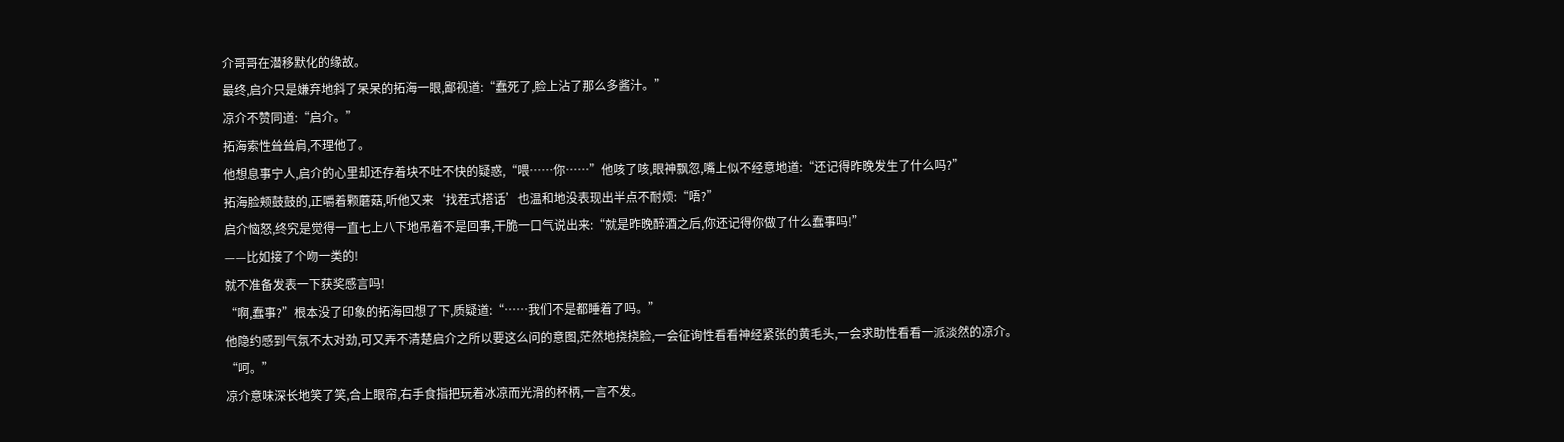介哥哥在潜移默化的缘故。
最终,启介只是嫌弃地斜了呆呆的拓海一眼,鄙视道:“蠢死了,脸上沾了那么多酱汁。”
凉介不赞同道:“启介。”
拓海索性耸耸肩,不理他了。
他想息事宁人,启介的心里却还存着块不吐不快的疑惑,“喂……你……”他咳了咳,眼神飘忽,嘴上似不经意地道:“还记得昨晚发生了什么吗?”
拓海脸颊鼓鼓的,正嚼着颗蘑菇,听他又来‘找茬式搭话’也温和地没表现出半点不耐烦:“唔?”
启介恼怒,终究是觉得一直七上八下地吊着不是回事,干脆一口气说出来:“就是昨晚醉酒之后,你还记得你做了什么蠢事吗!”
——比如接了个吻一类的!
就不准备发表一下获奖感言吗!
“啊,蠢事?”根本没了印象的拓海回想了下,质疑道:“……我们不是都睡着了吗。”
他隐约感到气氛不太对劲,可又弄不清楚启介之所以要这么问的意图,茫然地挠挠脸,一会征询性看看神经紧张的黄毛头,一会求助性看看一派淡然的凉介。
“呵。”
凉介意味深长地笑了笑,合上眼帘,右手食指把玩着冰凉而光滑的杯柄,一言不发。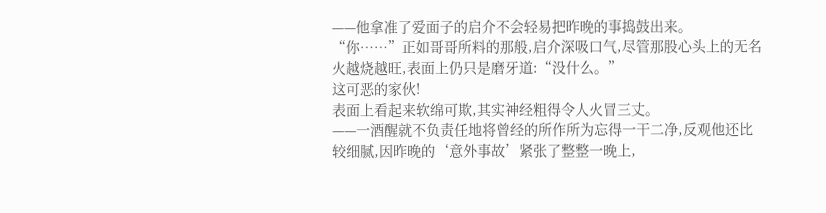——他拿准了爱面子的启介不会轻易把昨晚的事捣鼓出来。
“你……”正如哥哥所料的那般,启介深吸口气,尽管那股心头上的无名火越烧越旺,表面上仍只是磨牙道:“没什么。”
这可恶的家伙!
表面上看起来软绵可欺,其实神经粗得令人火冒三丈。
——一酒醒就不负责任地将曾经的所作所为忘得一干二净,反观他还比较细腻,因昨晚的‘意外事故’紧张了整整一晚上,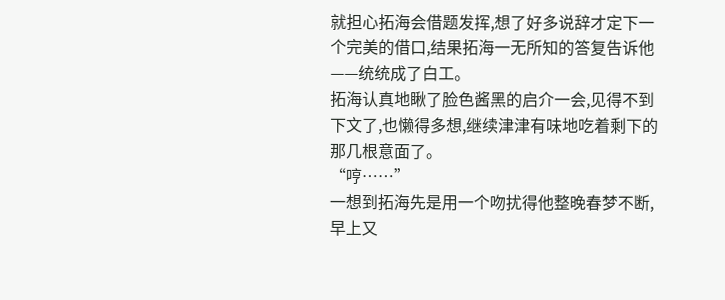就担心拓海会借题发挥,想了好多说辞才定下一个完美的借口,结果拓海一无所知的答复告诉他——统统成了白工。
拓海认真地瞅了脸色酱黑的启介一会,见得不到下文了,也懒得多想,继续津津有味地吃着剩下的那几根意面了。
“哼……”
一想到拓海先是用一个吻扰得他整晚春梦不断,早上又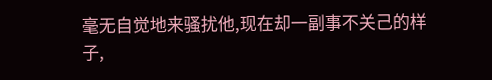毫无自觉地来骚扰他,现在却一副事不关己的样子,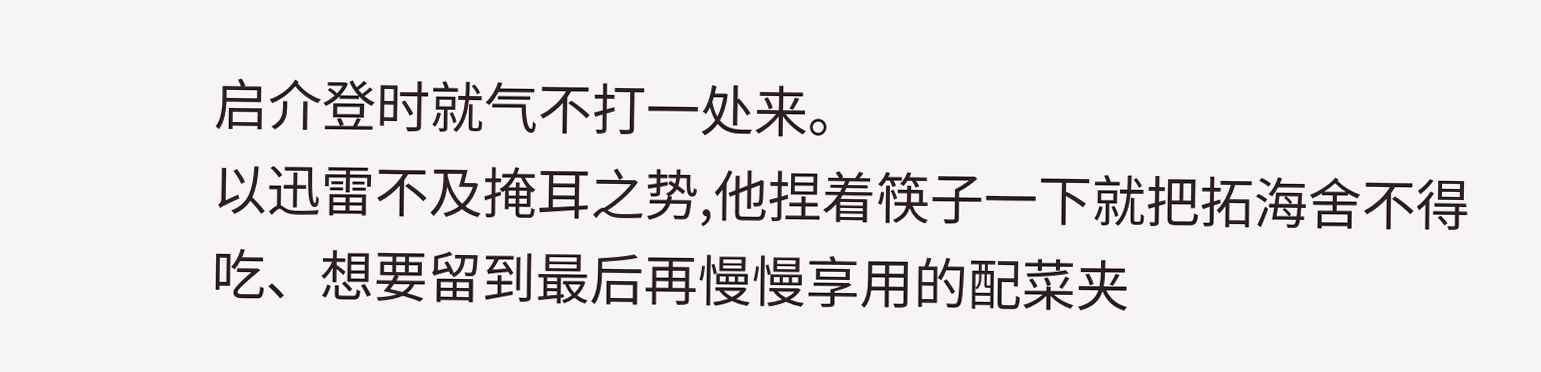启介登时就气不打一处来。
以迅雷不及掩耳之势,他捏着筷子一下就把拓海舍不得吃、想要留到最后再慢慢享用的配菜夹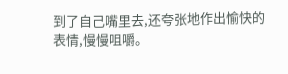到了自己嘴里去,还夸张地作出愉快的表情,慢慢咀嚼。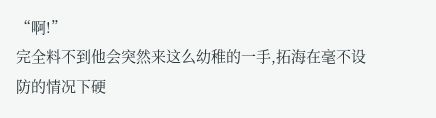“啊!”
完全料不到他会突然来这么幼稚的一手,拓海在毫不设防的情况下硬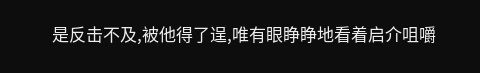是反击不及,被他得了逞,唯有眼睁睁地看着启介咀嚼